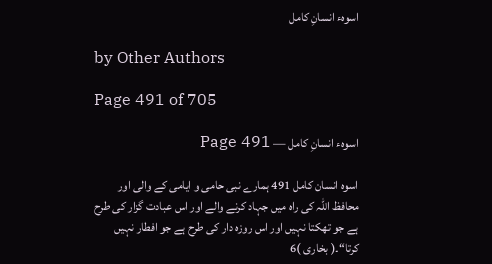اسوہء انسانِ کامل

by Other Authors

Page 491 of 705

اسوہء انسانِ کامل — Page 491

اسوہ انسان کامل 491 ہمارے نبی حامی و ایامی کے والی اور محافظ اللہ کی راہ میں جہاد کرنے والے اور اس عبادت گزار کی طرح ہے جو تھکتا نہیں اور اس روزہ دار کی طرح ہے جو افطار نہیں کرتا“۔( بخاری )6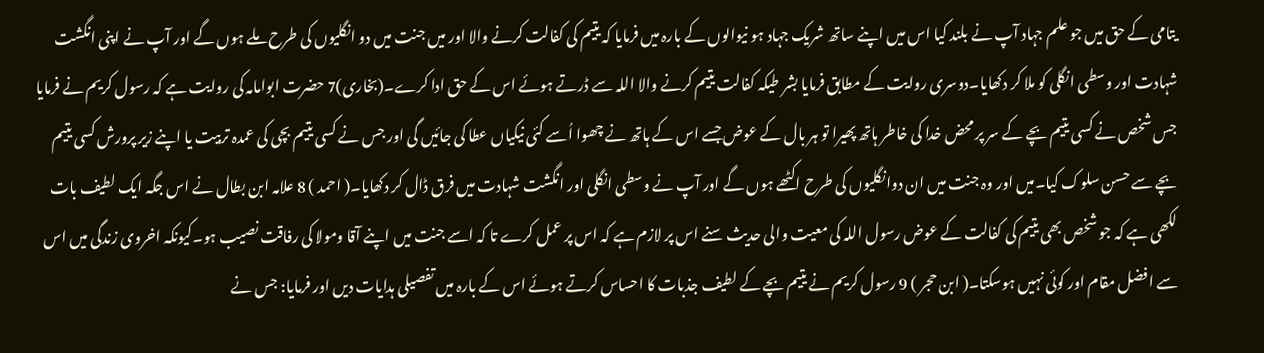یتامی کے حق میں جو علم جہاد آپ نے بلند کیا اس میں اپنے ساتھ شریک جہاد ہو نیوالوں کے بارہ میں فرمایا کہ یتیم کی کفالت کرنے والا اور میں جنت میں دو انگلیوں کی طرح ملے ہوں گے اور آپ نے اپنی انگشت شہادت اور وسطی انگلی کو ملا کر دکھایا۔دوسری روایت کے مطابق فرمایا بشر طیکہ کفالت یتیم کرنے والا اللہ سے ڈرتے ہوئے اس کے حق ادا کرے۔(بخاری)7 حضرت ابوامامہ کی روایت ہے کہ رسول کریم نے فرمایا جس شخص نے کسی یتیم بچے کے سر پر محض خدا کی خاطر ہاتھ پھیرا تو ہر بال کے عوض جسے اس کے ہاتھ نے چھوا اُسے کئی نیکیاں عطا کی جائیں گی اور جس نے کسی یتیم بچی کی عمدہ تربیت یا اپنے زیر پرورش کسی یتیم بچے سے حسن سلوک کیا۔میں اور وہ جنت میں ان دوانگلیوں کی طرح اکٹھے ہوں گے اور آپ نے وسطی انگلی اور انگشت شہادت میں فرق ڈال کر دکھایا۔( احمد ) 8 علامہ ابن بطال نے اس جگہ ایک لطیف بات لکھی ہے کہ جو شخص بھی یتیم کی کفالت کے عوض رسول اللہ کی معیت والی حدیث سنے اس پر لازم ہے کہ اس پر عمل کرے تا کہ اسے جنت میں اپنے آقا ومولا کی رفاقت نصیب ہو۔کیونکہ اخروی زندگی میں اس سے افضل مقام اور کوئی نہیں ہوسکتا۔( ابن حجر ) 9 رسول کریم نے یتیم بچے کے لطیف جذبات کا احساس کرتے ہوئے اس کے بارہ میں تفصیلی ہدایات دیں اور فرمایا: جس نے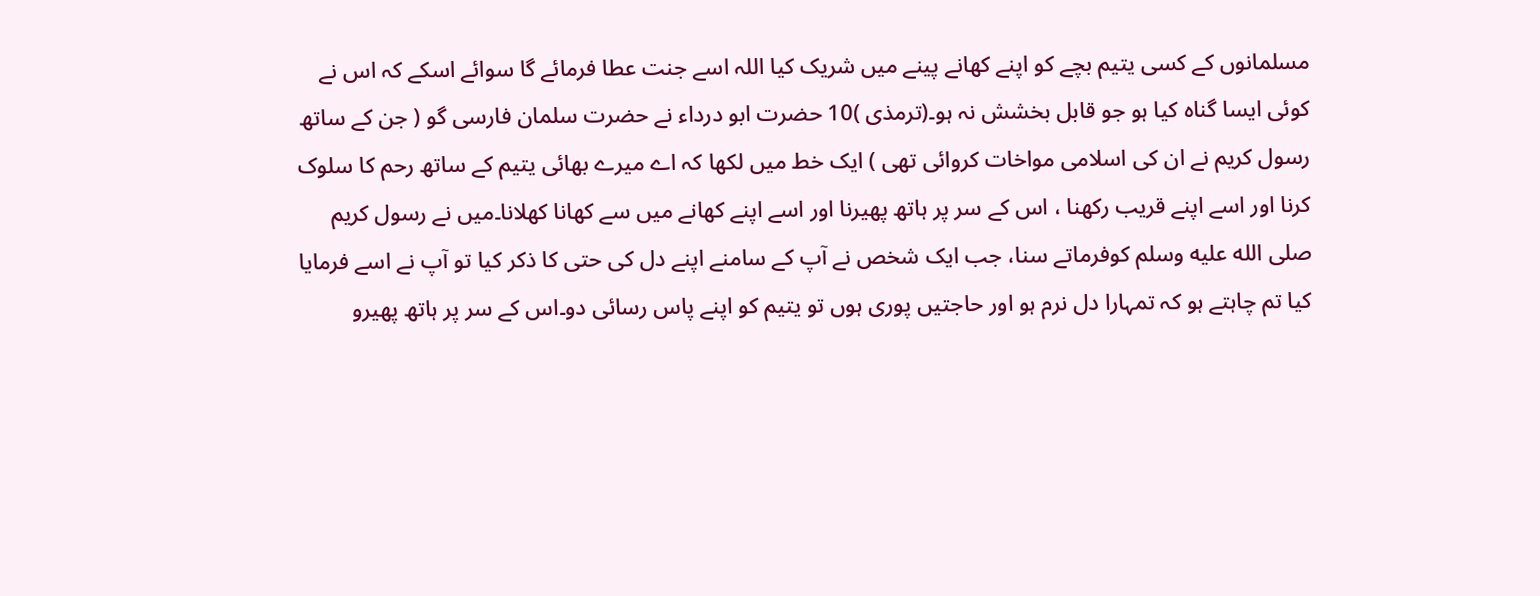مسلمانوں کے کسی یتیم بچے کو اپنے کھانے پینے میں شریک کیا اللہ اسے جنت عطا فرمائے گا سوائے اسکے کہ اس نے کوئی ایسا گناہ کیا ہو جو قابل بخشش نہ ہو۔(ترمذی )10 حضرت ابو درداء نے حضرت سلمان فارسی گو ( جن کے ساتھ رسول کریم نے ان کی اسلامی مواخات کروائی تھی ) ایک خط میں لکھا کہ اے میرے بھائی یتیم کے ساتھ رحم کا سلوک کرنا اور اسے اپنے قریب رکھنا ، اس کے سر پر ہاتھ پھیرنا اور اسے اپنے کھانے میں سے کھانا کھلانا۔میں نے رسول کریم صلى الله عليه وسلم کوفرماتے سنا، جب ایک شخص نے آپ کے سامنے اپنے دل کی حتی کا ذکر کیا تو آپ نے اسے فرمایا کیا تم چاہتے ہو کہ تمہارا دل نرم ہو اور حاجتیں پوری ہوں تو یتیم کو اپنے پاس رسائی دو۔اس کے سر پر ہاتھ پھیرو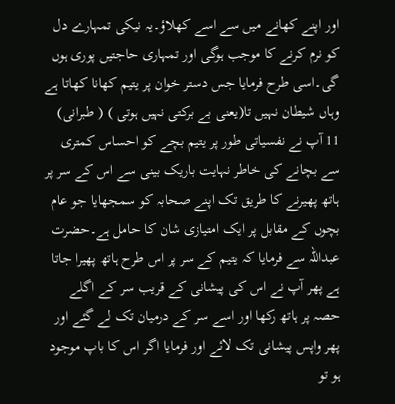اور اپنے کھانے میں سے اسے کھلاؤ۔یہ نیکی تمہارے دل کو نرم کرنے کا موجب ہوگی اور تمہاری حاجتیں پوری ہوں گی۔اسی طرح فرمایا جس دستر خوان پر یتیم کھانا کھاتا ہے وہاں شیطان نہیں تا(یعنی بے برکتی نہیں ہوتی ) ( طبرانی) 11 آپ نے نفسیاتی طور پر یتیم بچے کو احساس کمتری سے بچانے کی خاطر نہایت باریک بینی سے اس کے سر پر ہاتھ پھیرنے کا طریق تک اپنے صحابہ کو سمجھایا جو عام بچوں کے مقابل پر ایک امتیازی شان کا حامل ہے۔حضرت عبداللہ سے فرمایا کہ یتیم کے سر پر اس طرح ہاتھ پھیرا جاتا ہے پھر آپ نے اس کی پیشانی کے قریب سر کے اگلے حصہ پر ہاتھ رکھا اور اسے سر کے درمیان تک لے گئے اور پھر واپس پیشانی تک لائے اور فرمایا اگر اس کا باپ موجود ہو تو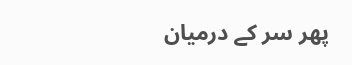پھر سر کے درمیان